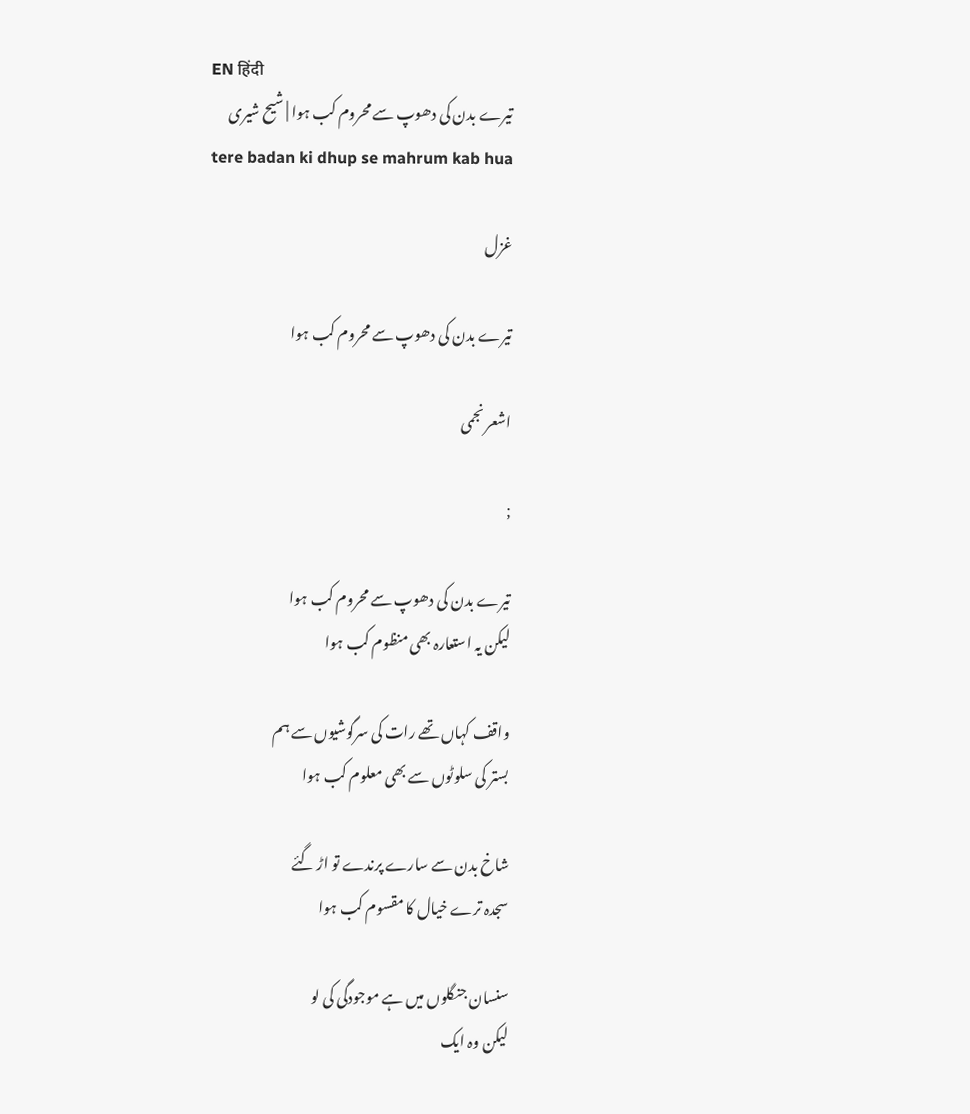EN हिंदी
تیرے بدن کی دھوپ سے محروم کب ہوا | شیح شیری
tere badan ki dhup se mahrum kab hua

غزل

تیرے بدن کی دھوپ سے محروم کب ہوا

اشعر نجمی

;

تیرے بدن کی دھوپ سے محروم کب ہوا
لیکن یہ استعارہ بھی منظوم کب ہوا

واقف کہاں تھے رات کی سرگوشیوں سے ہم
بستر کی سلوٹوں سے بھی معلوم کب ہوا

شاخ بدن سے سارے پرندے تو اڑ گئے
سجدہ ترے خیال کا مقسوم کب ہوا

سنسان جنگلوں میں ہے موجودگی کی لو
لیکن وہ ایک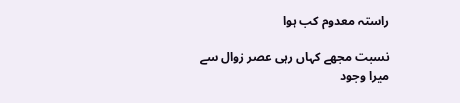راستہ معدوم کب ہوا

نسبت مجھے کہاں رہی عصر زوال سے
میرا وجود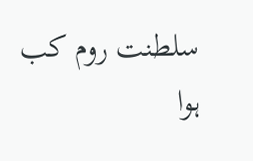سلطنت روم کب ہوا